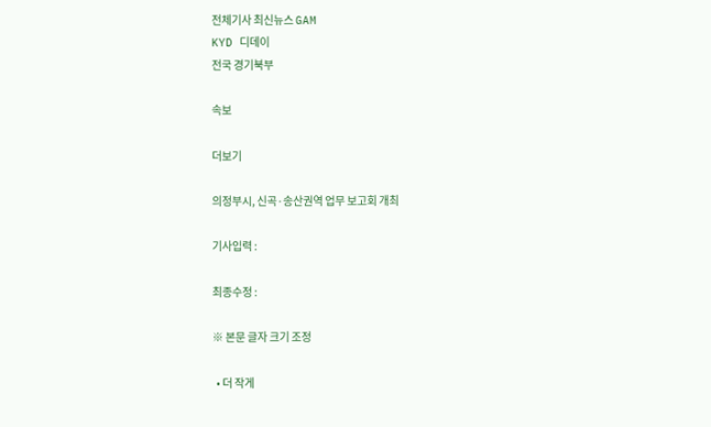전체기사 최신뉴스 GAM
KYD 디데이
전국 경기북부

속보

더보기

의정부시, 신곡·송산권역 업무 보고회 개최

기사입력 :

최종수정 :

※ 본문 글자 크기 조정

  • 더 작게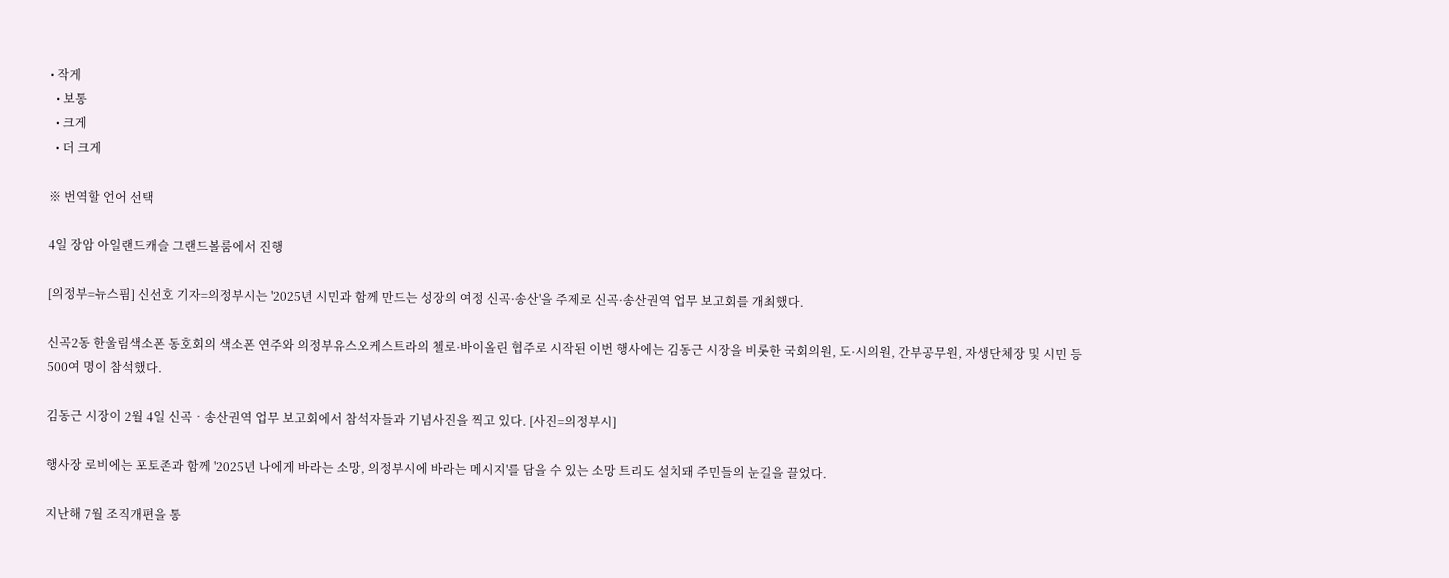• 작게
  • 보통
  • 크게
  • 더 크게

※ 번역할 언어 선택

4일 장암 아일랜드캐슬 그랜드볼룸에서 진행

[의정부=뉴스핌] 신선호 기자=의정부시는 '2025년 시민과 함께 만드는 성장의 여정 신곡·송산'을 주제로 신곡·송산권역 업무 보고회를 개최했다.

신곡2동 한울림색소폰 동호회의 색소폰 연주와 의정부유스오케스트라의 첼로·바이올린 협주로 시작된 이번 행사에는 김동근 시장을 비롯한 국회의원, 도·시의원, 간부공무원, 자생단체장 및 시민 등 500여 명이 참석했다.

김동근 시장이 2월 4일 신곡‧송산권역 업무 보고회에서 참석자들과 기념사진을 찍고 있다. [사진=의정부시]

행사장 로비에는 포토존과 함께 '2025년 나에게 바라는 소망, 의정부시에 바라는 메시지'를 담을 수 있는 소망 트리도 설치돼 주민들의 눈길을 끌었다.

지난해 7월 조직개편을 통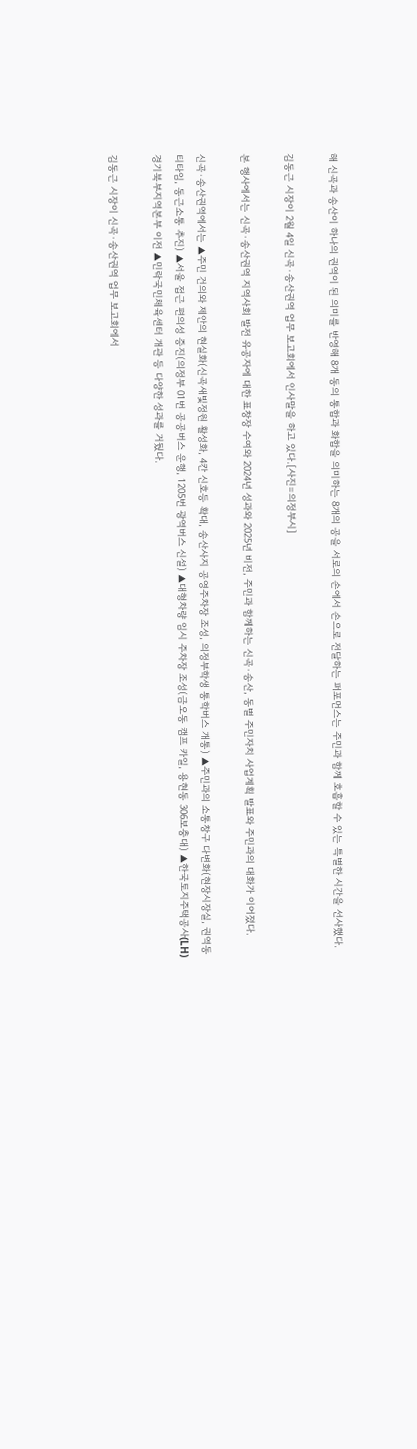해 신곡과 송산이 하나의 권역이 된 의미를 반영해 8개 동의 통합과 화합을 의미하는 8개의 공을 서로의 손에서 손으로 전달하는 퍼포먼스는 주민과 함께 호흡할 수 있는 특별한 시간을 선사했다.

김동근 시장이 2월 4일 신곡·송산권역 업무 보고회에서 인사말을 하고 있다.[사진=의정부시]

본 행사에서는 신곡·송산권역 지역사회 발전 유공자에 대한 표창장 수여와 2024년 성과와 2025년 비전, 주민과 함께하는 신곡·송산, 동별 주민자치 사업계획 발표와 주민과의 대화가 이어졌다.

신곡·송산권역에서는 ▲주민 건의와 제안의 현실화(신곡새빛정원 활성화, 4칸 신호등 확대, 송산사지 공영주차장 조성, 의정부학생 통학버스 개통) ▲주민과의 소통창구 다변화(현장시장실, 권역동 티타임, 동근소통 추진) ▲서울 접근 편의성 증진(의정부 01번 공공버스 운행, 1205번 광역버스 신설) ▲대형차량 임시 주차장 조성(금오동 캠프 카일, 용현동 306보충대) ▲한국토지주택공사(LH) 경기북부지역본부 이전 ▲민락국민체육센터 개관 등 다양한 성과를 거뒀다.

김동근 시장이 신곡·송산권역 업무 보고회에서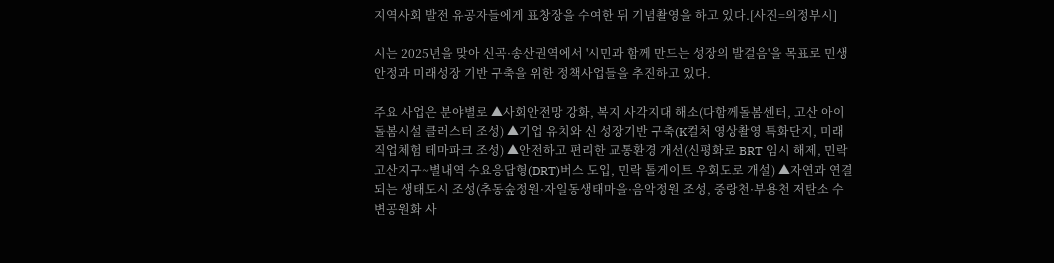지역사회 발전 유공자들에게 표창장을 수여한 뒤 기념촬영을 하고 있다.[사진=의정부시]

시는 2025년을 맞아 신곡·송산권역에서 '시민과 함께 만드는 성장의 발걸음'을 목표로 민생안정과 미래성장 기반 구축을 위한 정책사업들을 추진하고 있다.

주요 사업은 분야별로 ▲사회안전망 강화, 복지 사각지대 해소(다함께돌봄센터, 고산 아이돌봄시설 클러스터 조성) ▲기업 유치와 신 성장기반 구축(K컬처 영상촬영 특화단지, 미래직업체험 테마파크 조성) ▲안전하고 편리한 교통환경 개선(신평화로 BRT 임시 해제, 민락고산지구~별내역 수요응답형(DRT)버스 도입, 민락 톨게이트 우회도로 개설) ▲자연과 연결되는 생태도시 조성(추동숲정원·자일동생태마을·음악정원 조성, 중랑천·부용천 저탄소 수변공원화 사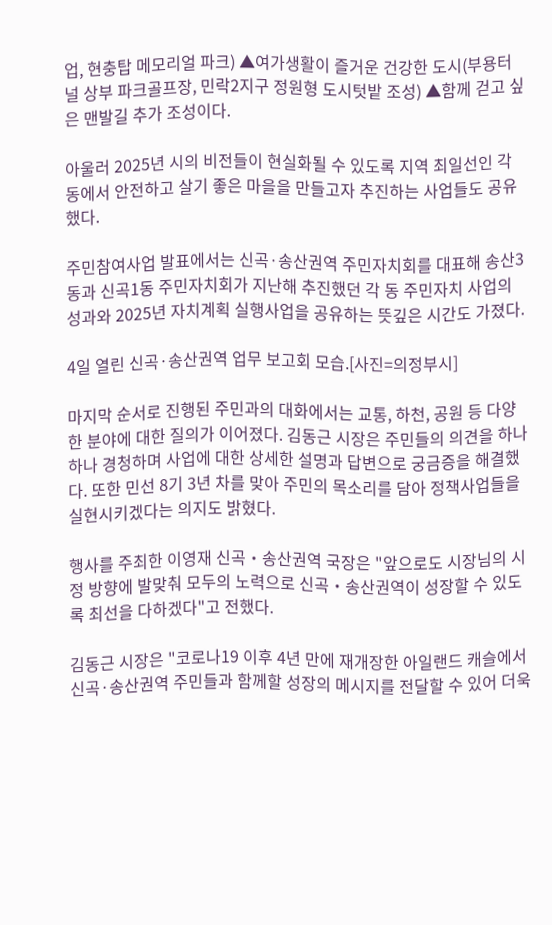업, 현충탑 메모리얼 파크) ▲여가생활이 즐거운 건강한 도시(부용터널 상부 파크골프장, 민락2지구 정원형 도시텃밭 조성) ▲함께 걷고 싶은 맨발길 추가 조성이다.

아울러 2025년 시의 비전들이 현실화될 수 있도록 지역 최일선인 각 동에서 안전하고 살기 좋은 마을을 만들고자 추진하는 사업들도 공유했다.

주민참여사업 발표에서는 신곡·송산권역 주민자치회를 대표해 송산3동과 신곡1동 주민자치회가 지난해 추진했던 각 동 주민자치 사업의 성과와 2025년 자치계획 실행사업을 공유하는 뜻깊은 시간도 가졌다.

4일 열린 신곡·송산권역 업무 보고회 모습.[사진=의정부시]

마지막 순서로 진행된 주민과의 대화에서는 교통, 하천, 공원 등 다양한 분야에 대한 질의가 이어졌다. 김동근 시장은 주민들의 의견을 하나하나 경청하며 사업에 대한 상세한 설명과 답변으로 궁금증을 해결했다. 또한 민선 8기 3년 차를 맞아 주민의 목소리를 담아 정책사업들을 실현시키겠다는 의지도 밝혔다.

행사를 주최한 이영재 신곡‧송산권역 국장은 "앞으로도 시장님의 시정 방향에 발맞춰 모두의 노력으로 신곡‧송산권역이 성장할 수 있도록 최선을 다하겠다"고 전했다.

김동근 시장은 "코로나19 이후 4년 만에 재개장한 아일랜드 캐슬에서 신곡·송산권역 주민들과 함께할 성장의 메시지를 전달할 수 있어 더욱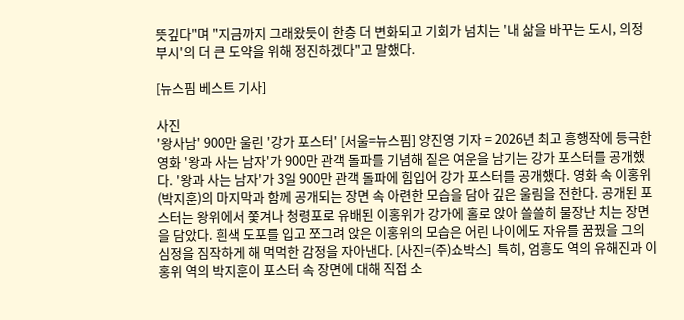뜻깊다"며 "지금까지 그래왔듯이 한층 더 변화되고 기회가 넘치는 '내 삶을 바꾸는 도시, 의정부시'의 더 큰 도약을 위해 정진하겠다"고 말했다.

[뉴스핌 베스트 기사]

사진
'왕사남' 900만 울린 '강가 포스터' [서울=뉴스핌] 양진영 기자 = 2026년 최고 흥행작에 등극한 영화 '왕과 사는 남자'가 900만 관객 돌파를 기념해 짙은 여운을 남기는 강가 포스터를 공개했다. '왕과 사는 남자'가 3일 900만 관객 돌파에 힘입어 강가 포스터를 공개했다. 영화 속 이홍위(박지훈)의 마지막과 함께 공개되는 장면 속 아련한 모습을 담아 깊은 울림을 전한다. 공개된 포스터는 왕위에서 쫓겨나 청령포로 유배된 이홍위가 강가에 홀로 앉아 쓸쓸히 물장난 치는 장면을 담았다. 흰색 도포를 입고 쪼그려 앉은 이홍위의 모습은 어린 나이에도 자유를 꿈꿨을 그의 심정을 짐작하게 해 먹먹한 감정을 자아낸다. [사진=(주)쇼박스]  특히, 엄흥도 역의 유해진과 이홍위 역의 박지훈이 포스터 속 장면에 대해 직접 소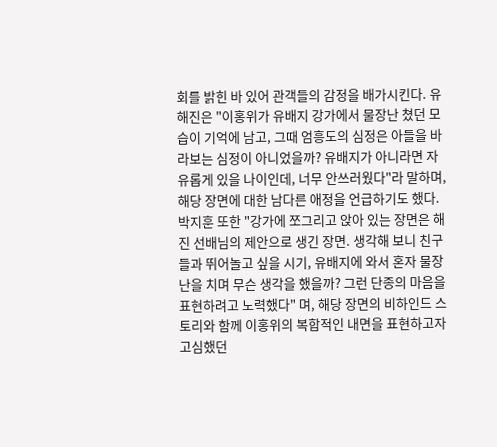회를 밝힌 바 있어 관객들의 감정을 배가시킨다. 유해진은 "이홍위가 유배지 강가에서 물장난 쳤던 모습이 기억에 남고, 그때 엄흥도의 심정은 아들을 바라보는 심정이 아니었을까? 유배지가 아니라면 자유롭게 있을 나이인데, 너무 안쓰러웠다"라 말하며, 해당 장면에 대한 남다른 애정을 언급하기도 했다. 박지훈 또한 "강가에 쪼그리고 앉아 있는 장면은 해진 선배님의 제안으로 생긴 장면. 생각해 보니 친구들과 뛰어놀고 싶을 시기, 유배지에 와서 혼자 물장난을 치며 무슨 생각을 했을까? 그런 단종의 마음을 표현하려고 노력했다" 며, 해당 장면의 비하인드 스토리와 함께 이홍위의 복합적인 내면을 표현하고자 고심했던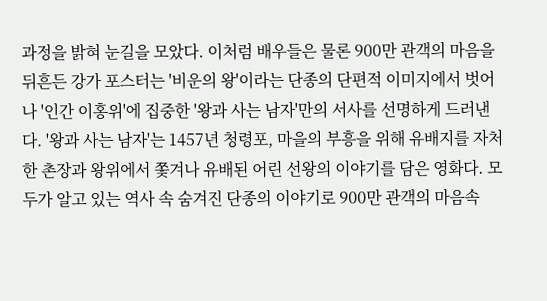과정을 밝혀 눈길을 모았다. 이처럼 배우들은 물론 900만 관객의 마음을 뒤흔든 강가 포스터는 '비운의 왕'이라는 단종의 단편적 이미지에서 벗어나 '인간 이홍위'에 집중한 '왕과 사는 남자'만의 서사를 선명하게 드러낸다. '왕과 사는 남자'는 1457년 청령포, 마을의 부흥을 위해 유배지를 자처한 촌장과 왕위에서 쫓겨나 유배된 어린 선왕의 이야기를 담은 영화다. 모두가 알고 있는 역사 속 숨겨진 단종의 이야기로 900만 관객의 마음속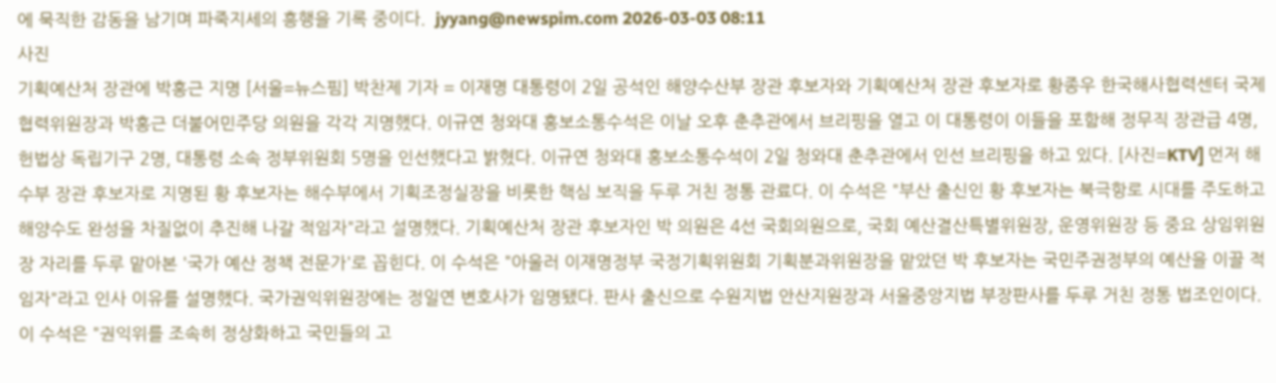에 묵직한 감동을 남기며 파죽지세의 흥행을 기록 중이다.  jyyang@newspim.com 2026-03-03 08:11
사진
기획예산처 장관에 박홍근 지명 [서울=뉴스핌] 박찬제 기자 = 이재명 대통령이 2일 공석인 해양수산부 장관 후보자와 기획예산처 장관 후보자로 황종우 한국해사협력센터 국제협력위원장과 박홍근 더불어민주당 의원을 각각 지명했다. 이규연 청와대 홍보소통수석은 이날 오후 춘추관에서 브리핑을 열고 이 대통령이 이들을 포함해 정무직 장관급 4명, 헌법상 독립기구 2명, 대통령 소속 정부위원회 5명을 인선했다고 밝혔다. 이규연 청와대 홍보소통수석이 2일 청와대 춘추관에서 인선 브리핑을 하고 있다. [사진=KTV] 먼저 해수부 장관 후보자로 지명된 황 후보자는 해수부에서 기획조정실장을 비롯한 핵심 보직을 두루 거친 정통 관료다. 이 수석은 "부산 출신인 황 후보자는 북극항로 시대를 주도하고 해양수도 완성을 차질없이 추진해 나갈 적임자"라고 설명했다. 기획예산처 장관 후보자인 박 의원은 4선 국회의원으로, 국회 예산결산특별위원장, 운영위원장 등 중요 상임위원장 자리를 두루 맡아본 '국가 예산 정책 전문가'로 꼽힌다. 이 수석은 "아울러 이재명정부 국정기획위원회 기획분과위원장을 맡았던 박 후보자는 국민주권정부의 예산을 이끌 적임자"라고 인사 이유를 설명했다. 국가권익위원장에는 정일연 변호사가 임명됐다. 판사 출신으로 수원지법 안산지원장과 서울중앙지법 부장판사를 두루 거친 정통 법조인이다. 이 수석은 "권익위를 조속히 정상화하고 국민들의 고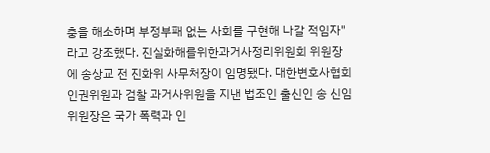충을 해소하며 부정부패 없는 사회를 구현해 나갈 적임자"라고 강조했다. 진실화해를위한과거사정리위원회 위원장에 송상교 전 진화위 사무처장이 임명됐다. 대한변호사협회 인권위원과 검찰 과거사위원을 지낸 법조인 출신인 송 신임 위원장은 국가 폭력과 인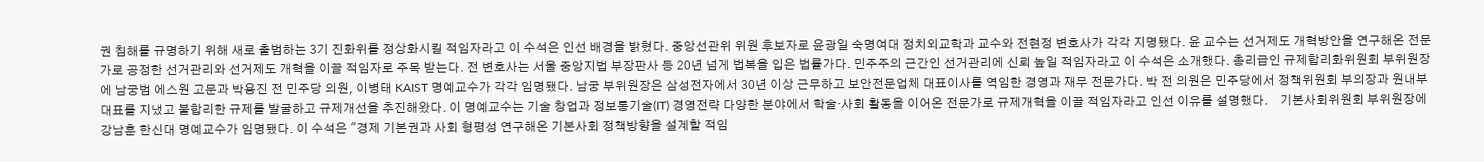권 침해를 규명하기 위해 새로 출범하는 3기 진화위를 정상화시킬 적임자라고 이 수석은 인선 배경을 밝혔다. 중앙선관위 위원 후보자로 윤광일 숙명여대 정치외교학과 교수와 전현정 변호사가 각각 지명됐다. 윤 교수는 선거제도 개혁방안을 연구해온 전문가로 공정한 선거관리와 선거제도 개혁을 이끌 적임자로 주목 받는다. 전 변호사는 서울 중앙지법 부장판사 등 20년 넘게 법복을 입은 법률가다. 민주주의 근간인 선거관리에 신뢰 높일 적임자라고 이 수석은 소개했다. 총리급인 규제합리화위원회 부위원장에 남궁범 에스원 고문과 박용진 전 민주당 의원, 이병태 KAIST 명예교수가 각각 임명됐다. 남궁 부위원장은 삼성전자에서 30년 이상 근무하고 보안전문업체 대표이사를 역임한 경영과 재무 전문가다. 박 전 의원은 민주당에서 정책위원회 부의장과 원내부대표를 지냈고 불합리한 규제를 발굴하고 규제개선을 추진해왔다. 이 명예교수는 기술 창업과 정보통기술(IT) 경영전략 다양한 분야에서 학술·사회 활동을 이어온 전문가로 규제개혁을 이끌 적임자라고 인선 이유를 설명했다.    기본사회위원회 부위원장에 강남훈 한신대 명예교수가 임명됐다. 이 수석은 "경제 기본권과 사회 형평성 연구해온 기본사회 정책방향을 설계할 적임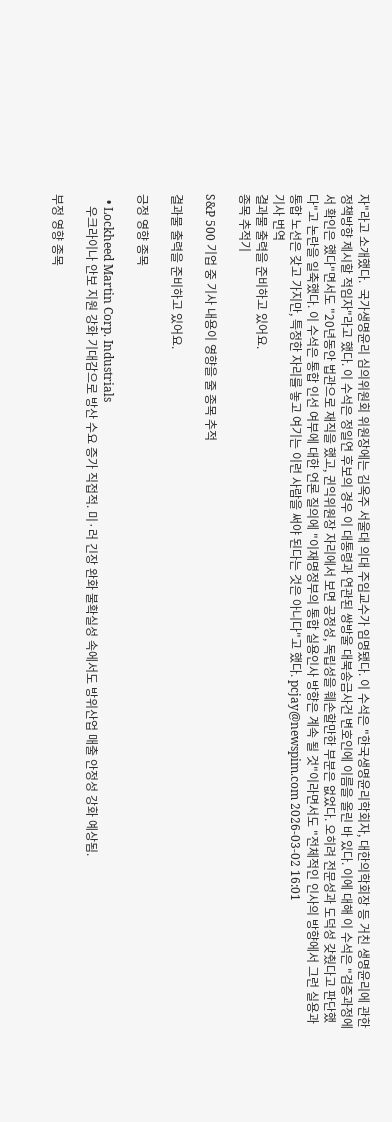자"라고 소개했다.  국가생명윤리 심의위원회 위원장에는 김옥주 서울대 의대 주임교수가 임명됐다. 이 수석은 "한국생명윤리학회자, 대한의학회장 등 거친 생명윤리에 관한 정책방향 제시할 적임자"라고 했다. 이 수석은 정일연 후보의 경우 이 대통령과 연관된 쌍방울 대북송금사건 변호인에 이름을 올린 바 있다. 이에 대해 이 수석은 "검증과정에서 확인은 했다"면서도 "20년동안 법관으로 재직을 했고, 귄익위원장 자리에서 보면 공정성, 독립성을 훼손할만한 부분은 없었다. 오히려 전문성과 도덕성 갖췄다고 판단했다"고 논란을 일축했다. 이 수석은 통합 인선 여부에 대한 언론 질의에 "이재명정부의 통합 실용인사 방향은 계속 될 것"이라면서도 "전체적인 인사의 방향에서 그런 실용과 통합 노선은 갖고 가지만, 특정한 자리를 놓고 여기는 이런 사람을 써야 된다는 것은 아니다"고 했다. pcjay@newspim.com 2026-03-02 16:01
기사 번역
결과물 출력을 준비하고 있어요.
종목 추적기

S&P 500 기업 중 기사 내용이 영향을 줄 종목 추적

결과물 출력을 준비하고 있어요.

긍정 영향 종목

  • Lockheed Martin Corp. Industrials
    우크라이나 안보 지원 강화 기대감으로 방산 수요 증가 직접적. 미·러 긴장 완화 불확실성 속에서도 방위산업 매출 안정성 강화 예상됨.

부정 영향 종목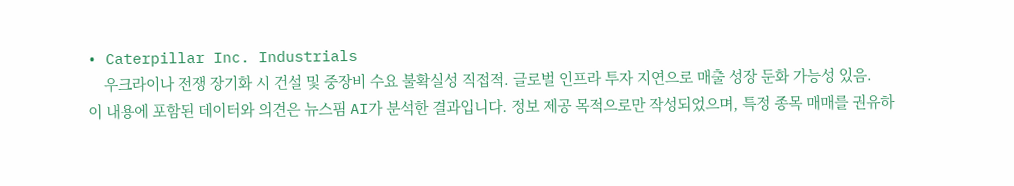• Caterpillar Inc. Industrials
    우크라이나 전쟁 장기화 시 건설 및 중장비 수요 불확실성 직접적. 글로벌 인프라 투자 지연으로 매출 성장 둔화 가능성 있음.
이 내용에 포함된 데이터와 의견은 뉴스핌 AI가 분석한 결과입니다. 정보 제공 목적으로만 작성되었으며, 특정 종목 매매를 권유하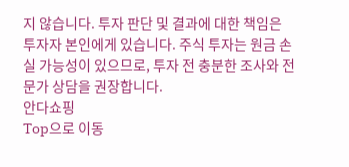지 않습니다. 투자 판단 및 결과에 대한 책임은 투자자 본인에게 있습니다. 주식 투자는 원금 손실 가능성이 있으므로, 투자 전 충분한 조사와 전문가 상담을 권장합니다.
안다쇼핑
Top으로 이동